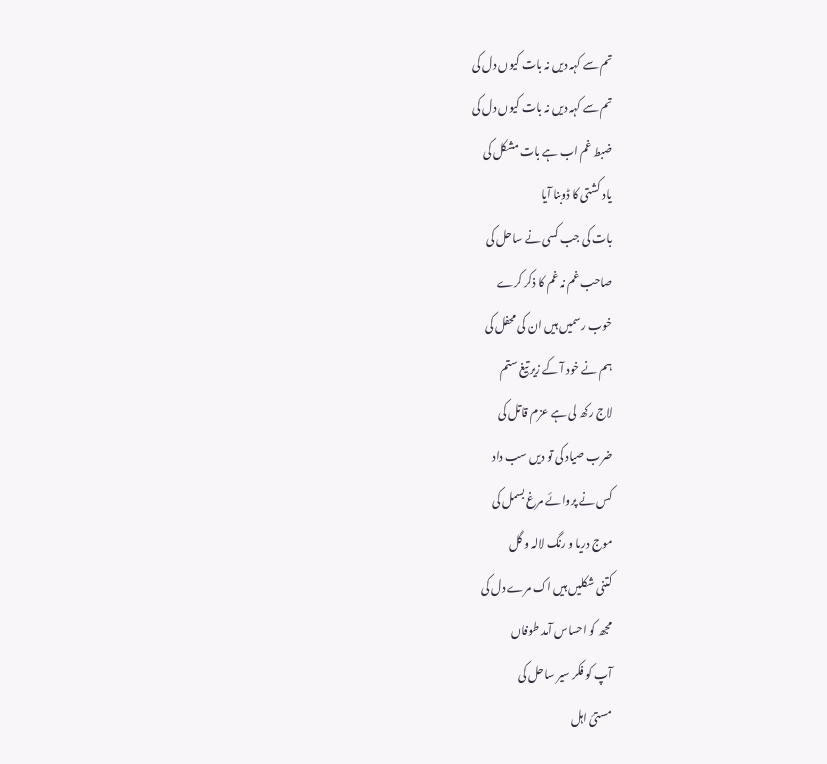تم سے کہہ دیں نہ بات کیوں دل کی
تم سے کہہ دیں نہ بات کیوں دل کی
ضبط غم اب ہے بات مشکل کی
یاد کشتی کا ڈوبنا آیا
بات کی جب کسی نے ساحل کی
صاحب غم نہ غم کا ذکر کرے
خوب رسمیں ہیں ان کی محفل کی
ہم نے خود آ کے زیر تیغ ستم
لاج رکھ لی ہے عزم قاتل کی
ضرب صیاد کی تو دیں سب داد
کس نے پروائے مرغ بسمل کی
موج دریا و رنگ لالہ و گل
کتنی شکلیں ہیں اک مرے دل کی
مجھ کو احساس آمد طوفاں
آپ کو فکر سیر ساحل کی
مستیٔ اہل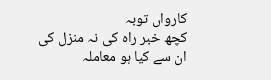کارواں توبہ
کچھ خبر راہ کی نہ منزل کی
ان سے کیا ہو معاملہ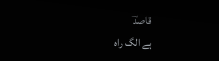قاصدؔ
ہے الگ راہ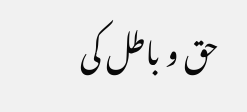حق و باطل کی